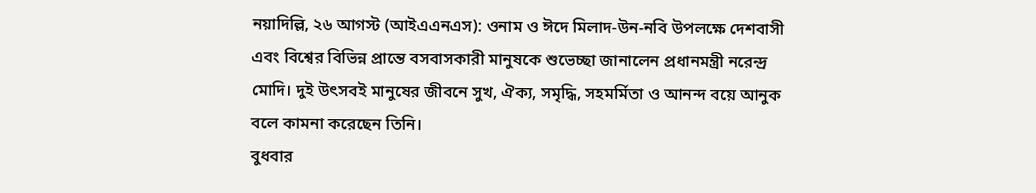নয়াদিল্লি, ২৬ আগস্ট (আইএএনএস): ওনাম ও ঈদে মিলাদ-উন-নবি উপলক্ষে দেশবাসী এবং বিশ্বের বিভিন্ন প্রান্তে বসবাসকারী মানুষকে শুভেচ্ছা জানালেন প্রধানমন্ত্রী নরেন্দ্র মোদি। দুই উৎসবই মানুষের জীবনে সুখ, ঐক্য, সমৃদ্ধি, সহমর্মিতা ও আনন্দ বয়ে আনুক বলে কামনা করেছেন তিনি।
বুধবার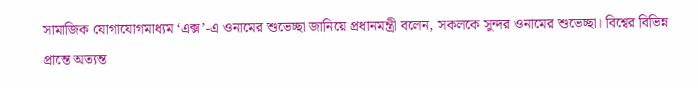সামাজিক যোগাযোগমাধ্যম ‘এক্স’-এ ওনামের শুভেচ্ছা জানিয়ে প্রধানমন্ত্রী বলেন, সকলকে সুন্দর ওনামের শুভেচ্ছা। বিশ্বের বিভিন্ন প্রান্তে অত্যন্ত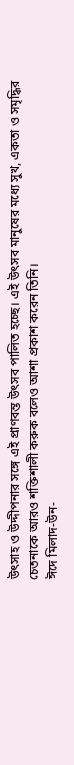উৎসাহ ও উদ্দীপনার সঙ্গে এই প্রাণবন্ত উৎসব পালিত হচ্ছে। এই উৎসব মানুষের মধ্যে সুখ, একতা ও সমৃদ্ধির চেতনাকে আরও শক্তিশালী করুক বলেও আশা প্রকাশ করেন তিনি।
ঈদে মিলাদ-উন-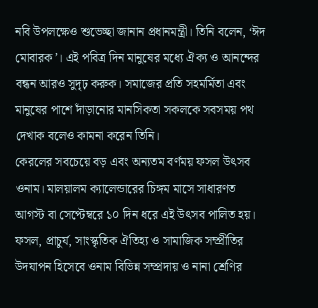নবি উপলক্ষেও শুভেচ্ছা জানান প্রধানমন্ত্রী। তিনি বলেন, ‘ঈদ মোবারক’। এই পবিত্র দিন মানুষের মধ্যে ঐক্য ও আনন্দের বন্ধন আরও সুদৃঢ় করুক। সমাজের প্রতি সহমর্মিতা এবং মানুষের পাশে দাঁড়ানোর মানসিকতা সকলকে সবসময় পথ দেখাক বলেও কামনা করেন তিনি।
কেরলের সবচেয়ে বড় এবং অন্যতম বর্ণময় ফসল উৎসব ওনাম। মালয়ালম ক্যালেন্ডারের চিঙ্গম মাসে সাধারণত আগস্ট বা সেপ্টেম্বরে ১০ দিন ধরে এই উৎসব পালিত হয়। ফসল, প্রাচুর্য, সাংস্কৃতিক ঐতিহ্য ও সামাজিক সম্প্রীতির উদযাপন হিসেবে ওনাম বিভিন্ন সম্প্রদায় ও নানা শ্রেণির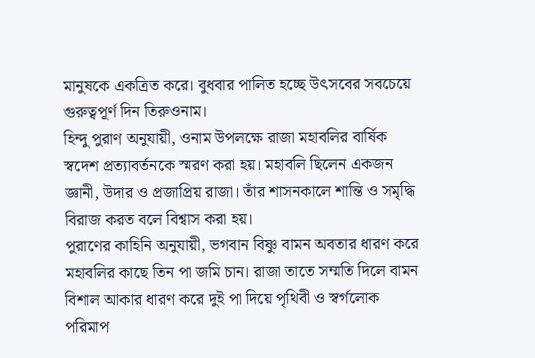মানুষকে একত্রিত করে। বুধবার পালিত হচ্ছে উৎসবের সবচেয়ে গুরুত্বপূর্ণ দিন তিরুওনাম।
হিন্দু পুরাণ অনুযায়ী, ওনাম উপলক্ষে রাজা মহাবলির বার্ষিক স্বদেশ প্রত্যাবর্তনকে স্মরণ করা হয়। মহাবলি ছিলেন একজন জ্ঞানী, উদার ও প্রজাপ্রিয় রাজা। তাঁর শাসনকালে শান্তি ও সমৃদ্ধি বিরাজ করত বলে বিশ্বাস করা হয়।
পুরাণের কাহিনি অনুযায়ী, ভগবান বিষ্ণু বামন অবতার ধারণ করে মহাবলির কাছে তিন পা জমি চান। রাজা তাতে সম্মতি দিলে বামন বিশাল আকার ধারণ করে দুই পা দিয়ে পৃথিবী ও স্বর্গলোক পরিমাপ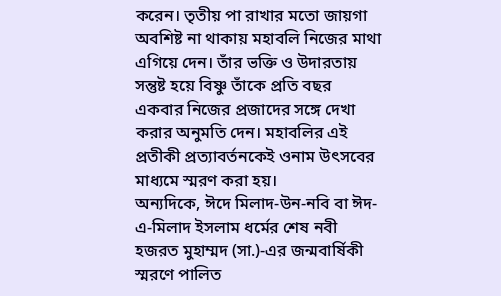করেন। তৃতীয় পা রাখার মতো জায়গা অবশিষ্ট না থাকায় মহাবলি নিজের মাথা এগিয়ে দেন। তাঁর ভক্তি ও উদারতায় সন্তুষ্ট হয়ে বিষ্ণু তাঁকে প্রতি বছর একবার নিজের প্রজাদের সঙ্গে দেখা করার অনুমতি দেন। মহাবলির এই প্রতীকী প্রত্যাবর্তনকেই ওনাম উৎসবের মাধ্যমে স্মরণ করা হয়।
অন্যদিকে, ঈদে মিলাদ-উন-নবি বা ঈদ-এ-মিলাদ ইসলাম ধর্মের শেষ নবী হজরত মুহাম্মদ (সা.)-এর জন্মবার্ষিকী স্মরণে পালিত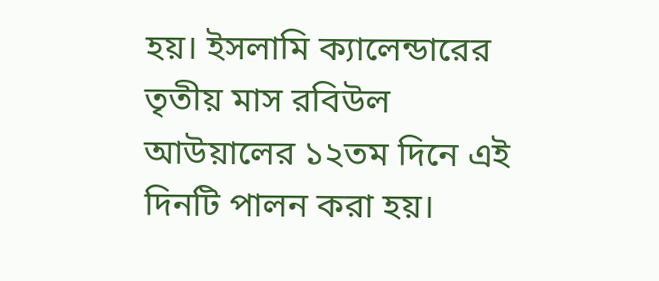হয়। ইসলামি ক্যালেন্ডারের তৃতীয় মাস রবিউল আউয়ালের ১২তম দিনে এই দিনটি পালন করা হয়।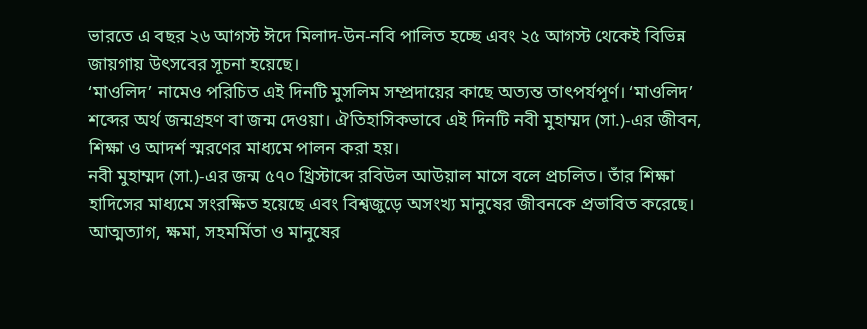ভারতে এ বছর ২৬ আগস্ট ঈদে মিলাদ-উন-নবি পালিত হচ্ছে এবং ২৫ আগস্ট থেকেই বিভিন্ন জায়গায় উৎসবের সূচনা হয়েছে।
‘মাওলিদ’ নামেও পরিচিত এই দিনটি মুসলিম সম্প্রদায়ের কাছে অত্যন্ত তাৎপর্যপূর্ণ। ‘মাওলিদ’ শব্দের অর্থ জন্মগ্রহণ বা জন্ম দেওয়া। ঐতিহাসিকভাবে এই দিনটি নবী মুহাম্মদ (সা.)-এর জীবন, শিক্ষা ও আদর্শ স্মরণের মাধ্যমে পালন করা হয়।
নবী মুহাম্মদ (সা.)-এর জন্ম ৫৭০ খ্রিস্টাব্দে রবিউল আউয়াল মাসে বলে প্রচলিত। তাঁর শিক্ষা হাদিসের মাধ্যমে সংরক্ষিত হয়েছে এবং বিশ্বজুড়ে অসংখ্য মানুষের জীবনকে প্রভাবিত করেছে। আত্মত্যাগ, ক্ষমা, সহমর্মিতা ও মানুষের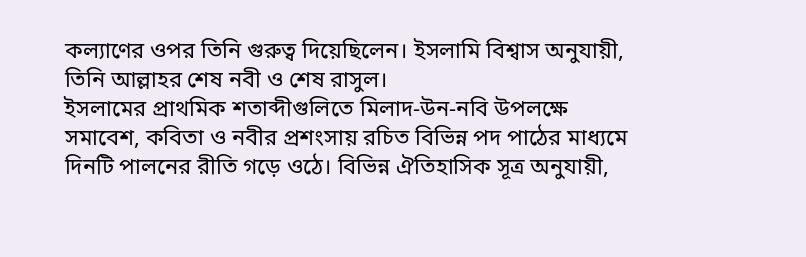কল্যাণের ওপর তিনি গুরুত্ব দিয়েছিলেন। ইসলামি বিশ্বাস অনুযায়ী, তিনি আল্লাহর শেষ নবী ও শেষ রাসুল।
ইসলামের প্রাথমিক শতাব্দীগুলিতে মিলাদ-উন-নবি উপলক্ষে সমাবেশ, কবিতা ও নবীর প্রশংসায় রচিত বিভিন্ন পদ পাঠের মাধ্যমে দিনটি পালনের রীতি গড়ে ওঠে। বিভিন্ন ঐতিহাসিক সূত্র অনুযায়ী,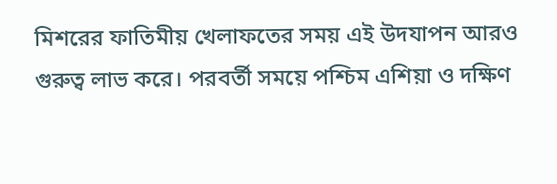মিশরের ফাতিমীয় খেলাফতের সময় এই উদযাপন আরও গুরুত্ব লাভ করে। পরবর্তী সময়ে পশ্চিম এশিয়া ও দক্ষিণ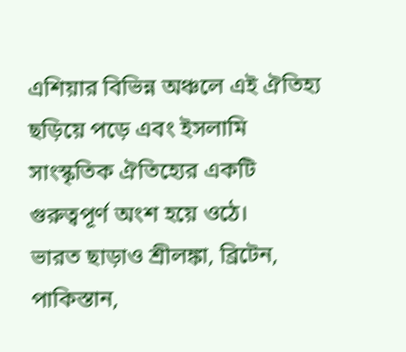এশিয়ার বিভিন্ন অঞ্চলে এই ঐতিহ্য ছড়িয়ে পড়ে এবং ইসলামি সাংস্কৃতিক ঐতিহ্যের একটি গুরুত্বপূর্ণ অংশ হয়ে ওঠে।
ভারত ছাড়াও শ্রীলঙ্কা, ব্রিটেন, পাকিস্তান,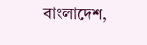বাংলাদেশ,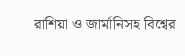রাশিয়া ও জার্মানিসহ বিশ্বের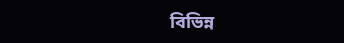বিভিন্ন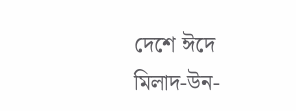দেশে ঈদে মিলাদ-উন-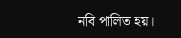নবি পালিত হয়।